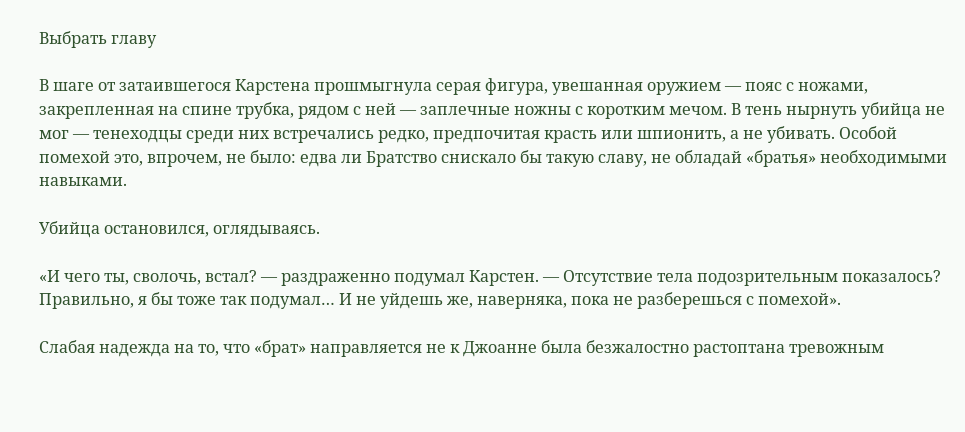Выбрать главу

В шаге от затаившегося Карстена прошмыгнула серая фигура, увешанная оружием — пояс с ножами, закрепленная на спине трубка, рядом с ней — заплечные ножны с коротким мечом. В тень нырнуть убийца не мог — тенеходцы среди них встречались редко, предпочитая красть или шпионить, а не убивать. Особой помехой это, впрочем, не было: едва ли Братство снискало бы такую славу, не обладай «братья» необходимыми навыками.

Убийца остановился, оглядываясь.

«И чего ты, сволочь, встал? — раздраженно подумал Карстен. — Отсутствие тела подозрительным показалось? Правильно, я бы тоже так подумал… И не уйдешь же, наверняка, пока не разберешься с помехой».

Слабая надежда на то, что «брат» направляется не к Джоанне была безжалостно растоптана тревожным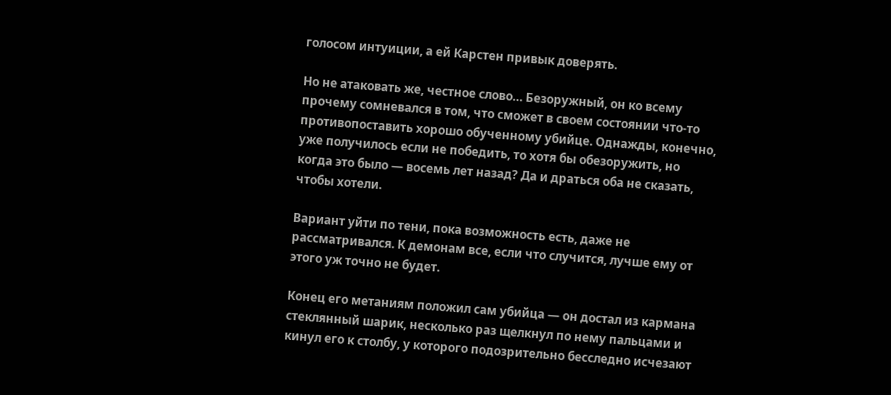голосом интуиции, а ей Карстен привык доверять.

Но не атаковать же, честное слово… Безоружный, он ко всему прочему сомневался в том, что сможет в своем состоянии что-то противопоставить хорошо обученному убийце. Однажды, конечно, уже получилось если не победить, то хотя бы обезоружить, но когда это было — восемь лет назад? Да и драться оба не сказать, чтобы хотели.

Вариант уйти по тени, пока возможность есть, даже не рассматривался. К демонам все, если что случится, лучше ему от этого уж точно не будет.

Конец его метаниям положил сам убийца — он достал из кармана стеклянный шарик, несколько раз щелкнул по нему пальцами и кинул его к столбу, у которого подозрительно бесследно исчезают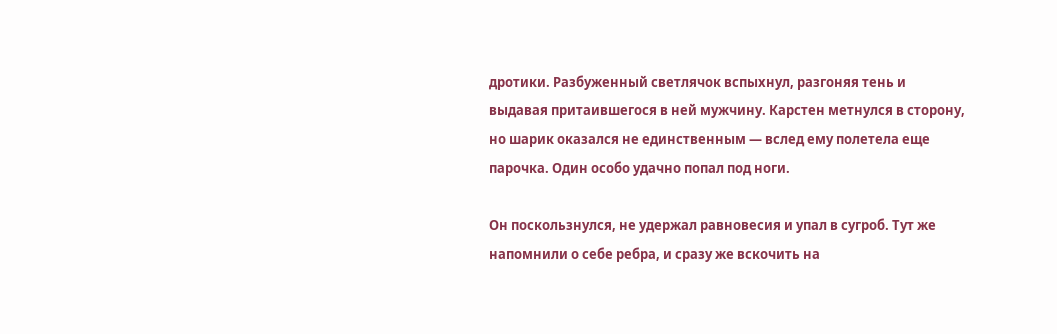дротики. Разбуженный светлячок вспыхнул, разгоняя тень и выдавая притаившегося в ней мужчину. Карстен метнулся в сторону, но шарик оказался не единственным — вслед ему полетела еще парочка. Один особо удачно попал под ноги.

Он поскользнулся, не удержал равновесия и упал в сугроб. Тут же напомнили о себе ребра, и сразу же вскочить на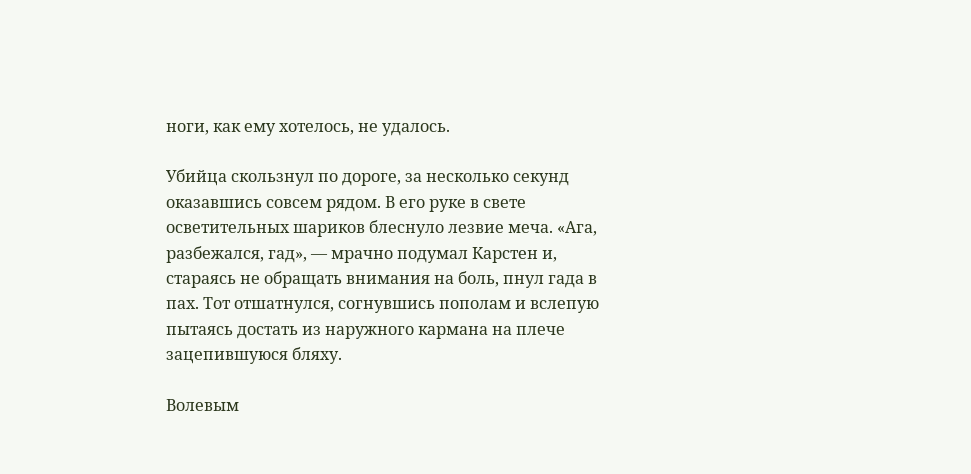ноги, как ему хотелось, не удалось.

Убийца скользнул по дороге, за несколько секунд оказавшись совсем рядом. В его руке в свете осветительных шариков блеснуло лезвие меча. «Ага, разбежался, гад», — мрачно подумал Карстен и, стараясь не обращать внимания на боль, пнул гада в пах. Тот отшатнулся, согнувшись пополам и вслепую пытаясь достать из наружного кармана на плече зацепившуюся бляху.

Волевым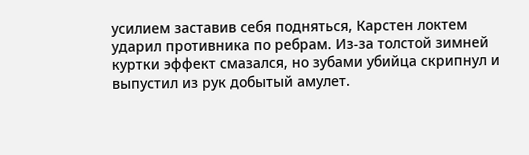усилием заставив себя подняться, Карстен локтем ударил противника по ребрам. Из-за толстой зимней куртки эффект смазался, но зубами убийца скрипнул и выпустил из рук добытый амулет.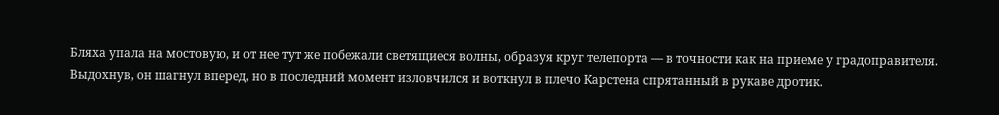Бляха упала на мостовую, и от нее тут же побежали светящиеся волны, образуя круг телепорта — в точности как на приеме у градоправителя. Выдохнув, он шагнул вперед, но в последний момент изловчился и воткнул в плечо Карстена спрятанный в рукаве дротик.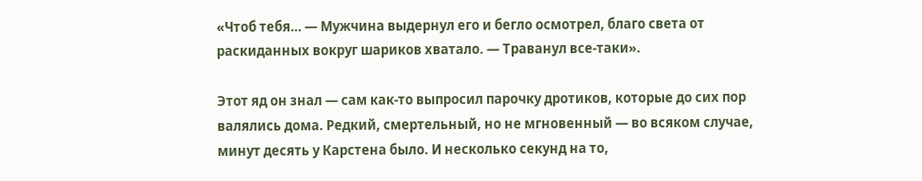«Чтоб тебя… — Мужчина выдернул его и бегло осмотрел, благо света от раскиданных вокруг шариков хватало. — Траванул все-таки».

Этот яд он знал — сам как-то выпросил парочку дротиков, которые до сих пор валялись дома. Редкий, смертельный, но не мгновенный — во всяком случае, минут десять у Карстена было. И несколько секунд на то,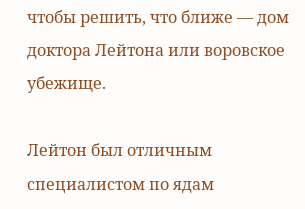чтобы решить, что ближе — дом доктора Лейтона или воровское убежище.

Лейтон был отличным специалистом по ядам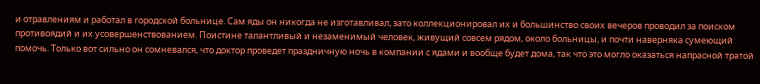и отравлениям и работал в городской больнице. Сам яды он никогда не изготавливал, зато коллекционировал их и большинство своих вечеров проводил за поиском противоядий и их усовершенствованием. Поистине талантливый и незаменимый человек, живущий совсем рядом, около больницы, и почти наверняка сумеющий помочь. Только вот сильно он сомневался, что доктор проведет праздничную ночь в компании с ядами и вообще будет дома, так что это могло оказаться напрасной тратой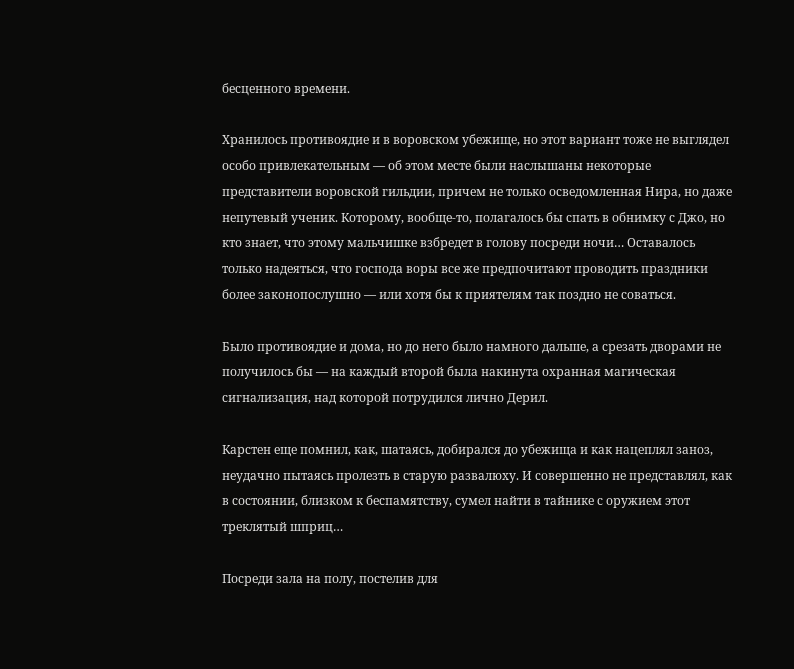бесценного времени.

Хранилось противоядие и в воровском убежище, но этот вариант тоже не выглядел особо привлекательным — об этом месте были наслышаны некоторые представители воровской гильдии, причем не только осведомленная Нира, но даже непутевый ученик. Которому, вообще-то, полагалось бы спать в обнимку с Джо, но кто знает, что этому мальчишке взбредет в голову посреди ночи… Оставалось только надеяться, что господа воры все же предпочитают проводить праздники более законопослушно — или хотя бы к приятелям так поздно не соваться.

Было противоядие и дома, но до него было намного дальше, а срезать дворами не получилось бы — на каждый второй была накинута охранная магическая сигнализация, над которой потрудился лично Дерил.

Карстен еще помнил, как, шатаясь, добирался до убежища и как нацеплял заноз, неудачно пытаясь пролезть в старую развалюху. И совершенно не представлял, как в состоянии, близком к беспамятству, сумел найти в тайнике с оружием этот треклятый шприц…

Посреди зала на полу, постелив для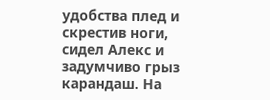удобства плед и скрестив ноги, сидел Алекс и задумчиво грыз карандаш. На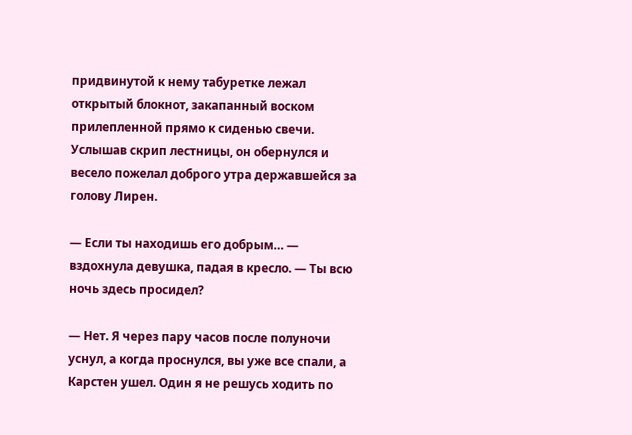придвинутой к нему табуретке лежал открытый блокнот, закапанный воском прилепленной прямо к сиденью свечи. Услышав скрип лестницы, он обернулся и весело пожелал доброго утра державшейся за голову Лирен.

— Если ты находишь его добрым… — вздохнула девушка, падая в кресло. — Ты всю ночь здесь просидел?

— Нет. Я через пару часов после полуночи уснул, а когда проснулся, вы уже все спали, а Карстен ушел. Один я не решусь ходить по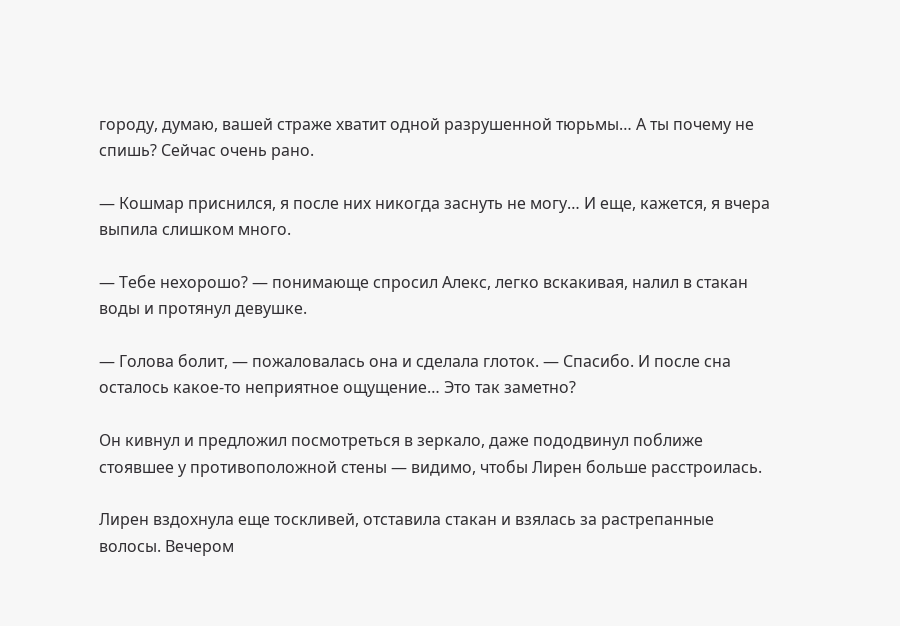городу, думаю, вашей страже хватит одной разрушенной тюрьмы… А ты почему не спишь? Сейчас очень рано.

— Кошмар приснился, я после них никогда заснуть не могу… И еще, кажется, я вчера выпила слишком много.

— Тебе нехорошо? — понимающе спросил Алекс, легко вскакивая, налил в стакан воды и протянул девушке.

— Голова болит, — пожаловалась она и сделала глоток. — Спасибо. И после сна осталось какое-то неприятное ощущение… Это так заметно?

Он кивнул и предложил посмотреться в зеркало, даже пододвинул поближе стоявшее у противоположной стены — видимо, чтобы Лирен больше расстроилась.

Лирен вздохнула еще тоскливей, отставила стакан и взялась за растрепанные волосы. Вечером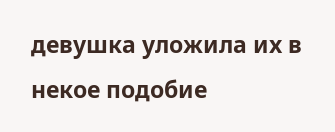девушка уложила их в некое подобие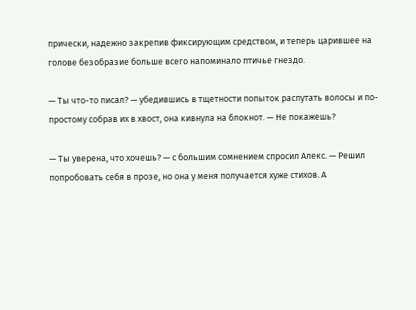прически, надежно закрепив фиксирующим средством, и теперь царившее на голове безобразие больше всего напоминало птичье гнездо.

— Ты что-то писал? — убедившись в тщетности попыток распутать волосы и по-простому собрав их в хвост, она кивнула на блокнот. — Не покажешь?

— Ты уверена, что хочешь? — с большим сомнением спросил Алекс. — Решил попробовать себя в прозе, но она у меня получается хуже стихов. А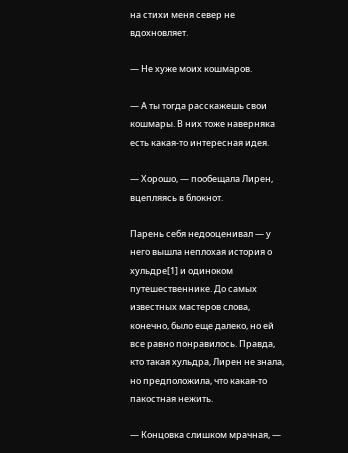на стихи меня север не вдохновляет.

— Не хуже моих кошмаров.

— А ты тогда расскажешь свои кошмары. В них тоже наверняка есть какая-то интересная идея.

— Хорошо, — пообещала Лирен, вцепляясь в блокнот.

Парень себя недооценивал — у него вышла неплохая история о хульдре[1] и одиноком путешественнике. До самых известных мастеров слова, конечно, было еще далеко, но ей все равно понравилось. Правда, кто такая хульдра, Лирен не знала, но предположила, что какая-то пакостная нежить.

— Концовка слишком мрачная, —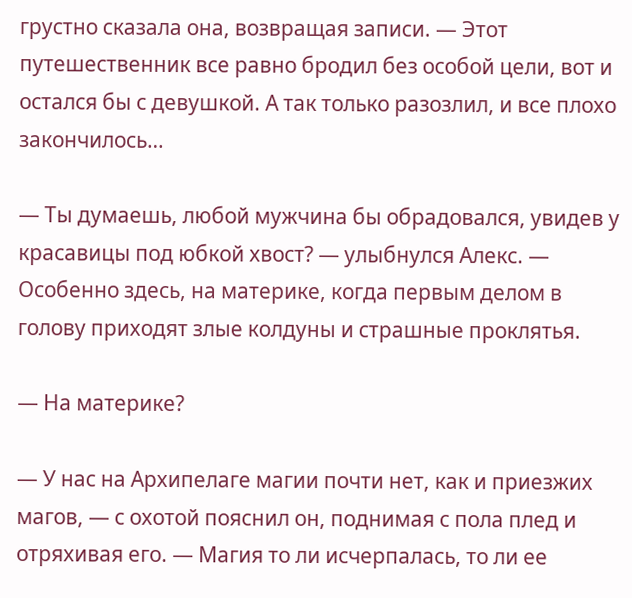грустно сказала она, возвращая записи. — Этот путешественник все равно бродил без особой цели, вот и остался бы с девушкой. А так только разозлил, и все плохо закончилось…

— Ты думаешь, любой мужчина бы обрадовался, увидев у красавицы под юбкой хвост? — улыбнулся Алекс. — Особенно здесь, на материке, когда первым делом в голову приходят злые колдуны и страшные проклятья.

— На материке?

— У нас на Архипелаге магии почти нет, как и приезжих магов, — с охотой пояснил он, поднимая с пола плед и отряхивая его. — Магия то ли исчерпалась, то ли ее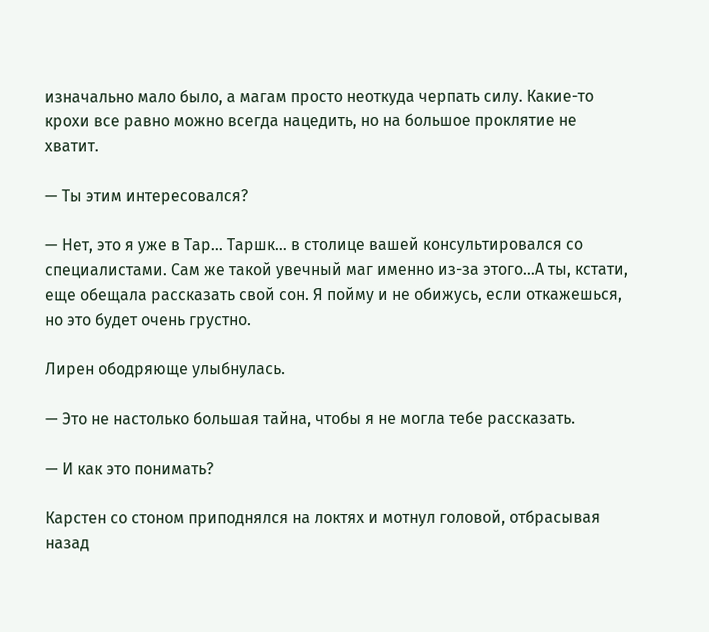изначально мало было, а магам просто неоткуда черпать силу. Какие-то крохи все равно можно всегда нацедить, но на большое проклятие не хватит.

— Ты этим интересовался?

— Нет, это я уже в Тар… Таршк… в столице вашей консультировался со специалистами. Сам же такой увечный маг именно из-за этого…А ты, кстати, еще обещала рассказать свой сон. Я пойму и не обижусь, если откажешься, но это будет очень грустно.

Лирен ободряюще улыбнулась.

— Это не настолько большая тайна, чтобы я не могла тебе рассказать.

— И как это понимать?

Карстен со стоном приподнялся на локтях и мотнул головой, отбрасывая назад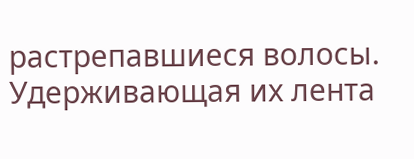растрепавшиеся волосы. Удерживающая их лента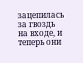зацепилась за гвоздь на входе, и теперь они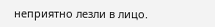неприятно лезли в лицо.